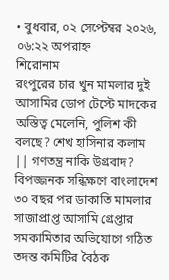• বুধবার, ০২ সেপ্টেম্বর ২০২৬, ০৬:২২ অপরাহ্ন
শিরোনাম
রংপুরের চার খুন মামলার দুই আসামির ডোপ টেস্টে মাদকের অস্তিত্ব মেলেনি, পুলিশ কী বলছে? শেখ হাসিনার কলাম || গণতন্ত্র নাকি উগ্রবাদ? বিপজ্জনক সন্ধিক্ষণে বাংলাদেশ ৩০ বছর পর ডাকাতি মামলার সাজাপ্রাপ্ত আসামি গ্রেপ্তার সমকামিতার অভিযোগে গঠিত তদন্ত কমিটির বৈঠক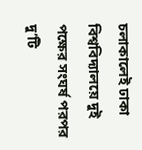চলাকালেই ঢাকা বিশ্ববিদ্যালয়ে দুই পক্ষের সংঘর্ষ পরপর দু’টি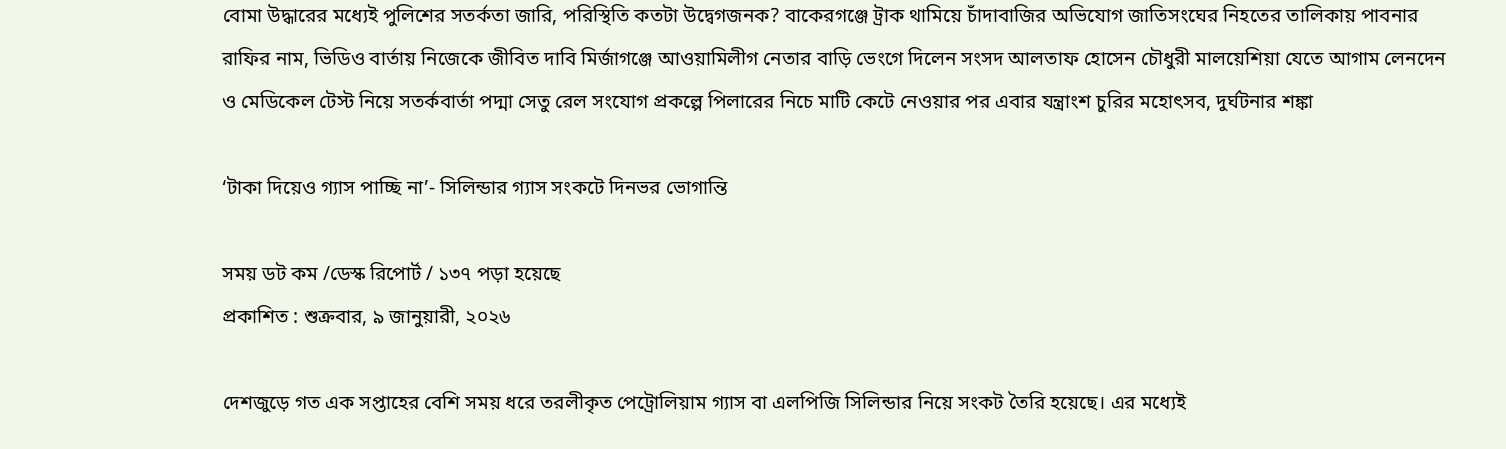বোমা উদ্ধারের মধ্যেই পুলিশের সতর্কতা জারি, পরিস্থিতি কতটা উদ্বেগজনক? বাকেরগঞ্জে ট্রাক থামিয়ে চাঁদাবাজির অভিযোগ জাতিসংঘের নিহতের তালিকায় পাবনার রাফির নাম, ভিডিও বার্তায় নিজেকে জীবিত দাবি মির্জাগঞ্জে আওয়ামিলীগ নেতার বাড়ি ভেংগে দিলেন সংসদ আলতাফ হোসেন চৌধুরী মালয়েশিয়া যেতে আগাম লেনদেন ও মেডিকেল টেস্ট নিয়ে সতর্কবার্তা পদ্মা সেতু রেল সংযোগ প্রকল্পে পিলারের নিচে মাটি কেটে নেওয়ার পর এবার যন্ত্রাংশ চুরির মহোৎসব, দুর্ঘটনার শঙ্কা

‘টাকা দিয়েও গ্যাস পাচ্ছি না’- সিলিন্ডার গ্যাস সংকটে দিনভর ভোগান্তি

সময় ডট কম /ডেস্ক রিপোর্ট / ১৩৭ পড়া হয়েছে
প্রকাশিত : শুক্রবার, ৯ জানুয়ারী, ২০২৬

দেশজুড়ে গত এক সপ্তাহের বেশি সময় ধরে তরলীকৃত পেট্রোলিয়াম গ্যাস বা এলপিজি সিলিন্ডার নিয়ে সংকট তৈরি হয়েছে। এর মধ্যেই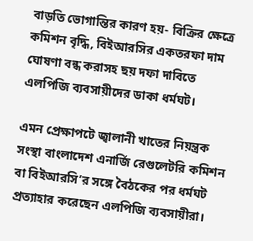বাড়তি ভোগান্তির কারণ হয়- বিক্রির ক্ষেত্রে কমিশন বৃদ্ধি, বিইআরসির একতরফা দাম ঘোষণা বন্ধ করাসহ ছয় দফা দাবিতে এলপিজি ব্যবসায়ীদের ডাকা ধর্মঘট।

এমন প্রেক্ষাপটে জ্বালানী খাতের নিয়ন্ত্রক সংস্থা বাংলাদেশ এনার্জি রেগুলেটরি কমিশন বা বিইআরসি’র সঙ্গে বৈঠকের পর ধর্মঘট প্রত্যাহার করেছেন এলপিজি ব্যবসায়ীরা।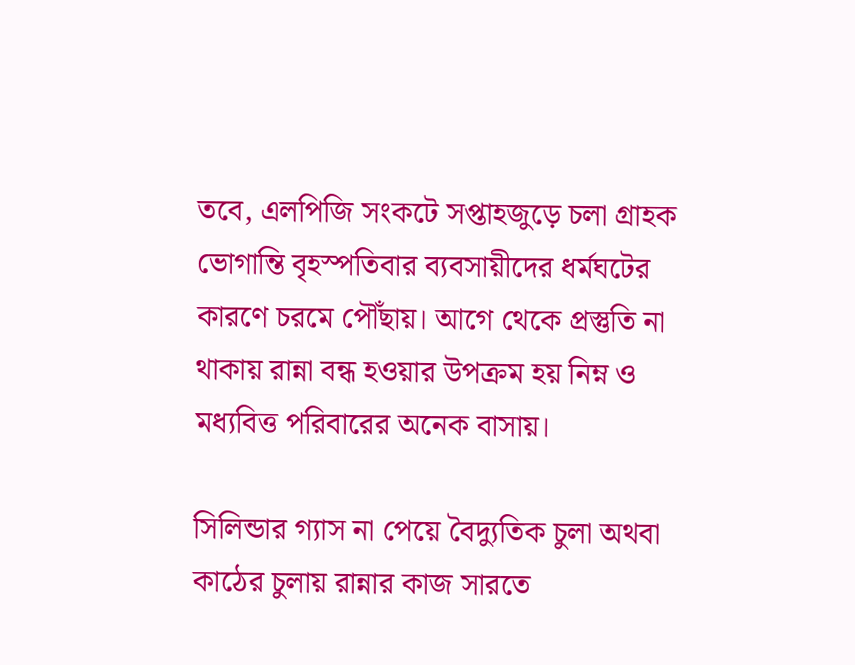তবে, এলপিজি সংকটে সপ্তাহজুড়ে চলা গ্রাহক ভোগান্তি বৃহস্পতিবার ব্যবসায়ীদের ধর্মঘটের কারণে চরমে পৌঁছায়। আগে থেকে প্রস্তুতি না থাকায় রান্না বন্ধ হওয়ার উপক্রম হয় নিম্ন ও মধ্যবিত্ত পরিবারের অনেক বাসায়।

সিলিন্ডার গ্যাস না পেয়ে বৈদ্যুতিক চুলা অথবা কাঠের চুলায় রান্নার কাজ সারতে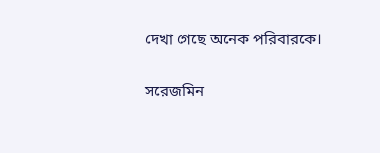দেখা গেছে অনেক পরিবারকে।

সরেজমিন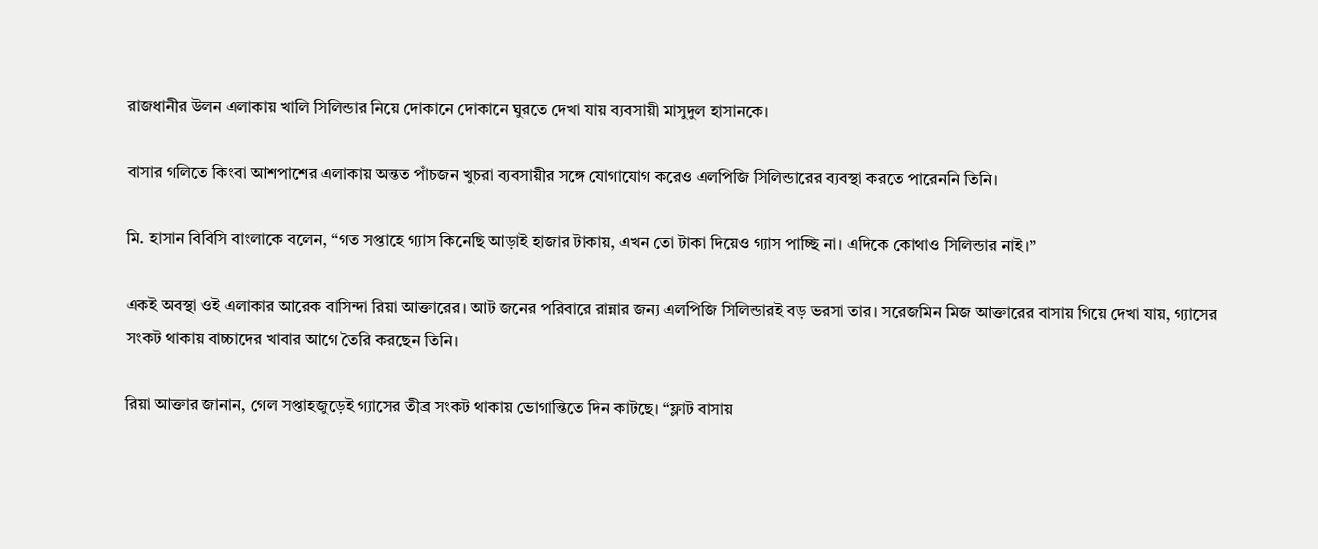রাজধানীর উলন এলাকায় খালি সিলিন্ডার নিয়ে দোকানে দোকানে ঘুরতে দেখা যায় ব্যবসায়ী মাসুদুল হাসানকে।

বাসার গলিতে কিংবা আশপাশের এলাকায় অন্তত পাঁচজন খুচরা ব্যবসায়ীর সঙ্গে যোগাযোগ করেও এলপিজি সিলিন্ডারের ব্যবস্থা করতে পারেননি তিনি।

মি. হাসান বিবিসি বাংলাকে বলেন, “গত সপ্তাহে গ্যাস কিনেছি আড়াই হাজার টাকায়, এখন তো টাকা দিয়েও গ্যাস পাচ্ছি না। এদিকে কোথাও সিলিন্ডার নাই।”

একই অবস্থা ওই এলাকার আরেক বাসিন্দা রিয়া আক্তারের। আট জনের পরিবারে রান্নার জন্য এলপিজি সিলিন্ডারই বড় ভরসা তার। সরেজমিন মিজ আক্তারের বাসায় গিয়ে দেখা যায়, গ্যাসের সংকট থাকায় বাচ্চাদের খাবার আগে তৈরি করছেন তিনি।

রিয়া আক্তার জানান, গেল সপ্তাহজুড়েই গ্যাসের তীব্র সংকট থাকায় ভোগান্তিতে দিন কাটছে। “ফ্লাট বাসায়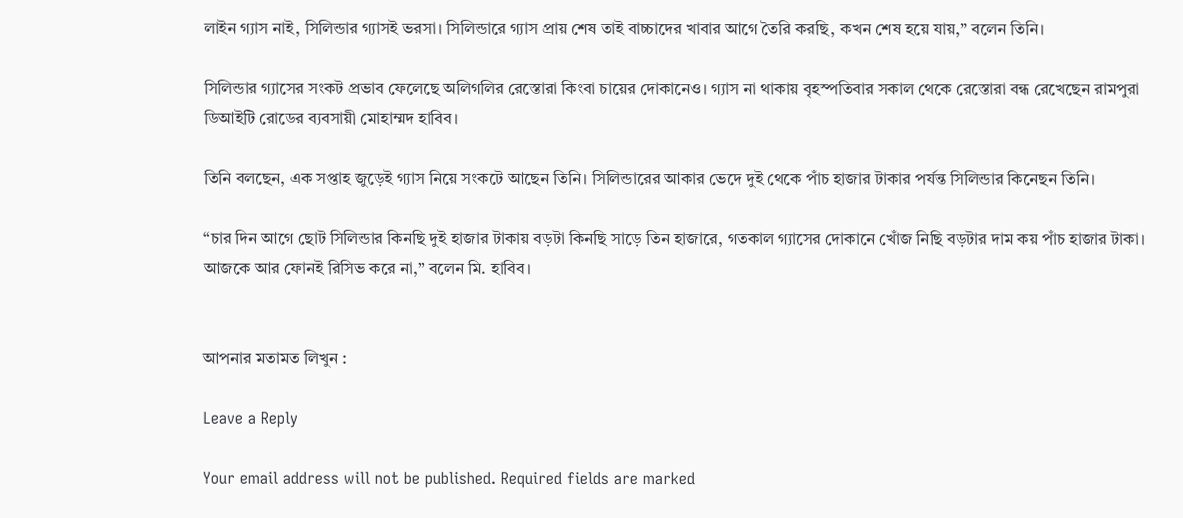লাইন গ্যাস নাই, সিলিন্ডার গ্যাসই ভরসা। সিলিন্ডারে গ্যাস প্রায় শেষ তাই বাচ্চাদের খাবার আগে তৈরি করছি, কখন শেষ হয়ে যায়,” বলেন তিনি।

সিলিন্ডার গ্যাসের সংকট প্রভাব ফেলেছে অলিগলির রেস্তোরা কিংবা চায়ের দোকানেও। গ্যাস না থাকায় বৃহস্পতিবার সকাল থেকে রেস্তোরা বন্ধ রেখেছেন রামপুরা ডিআইটি রোডের ব্যবসায়ী মোহাম্মদ হাবিব।

তিনি বলছেন, এক সপ্তাহ জুড়েই গ্যাস নিয়ে সংকটে আছেন তিনি। সিলিন্ডারের আকার ভেদে দুই থেকে পাঁচ হাজার টাকার পর্যন্ত সিলিন্ডার কিনেছন তিনি।

“চার দিন আগে ছোট সিলিন্ডার কিনছি দুই হাজার টাকায় বড়টা কিনছি সাড়ে তিন হাজারে, গতকাল গ্যাসের দোকানে খোঁজ নিছি বড়টার দাম কয় পাঁচ হাজার টাকা। আজকে আর ফোনই রিসিভ করে না,” বলেন মি. হাবিব।


আপনার মতামত লিখুন :

Leave a Reply

Your email address will not be published. Required fields are marked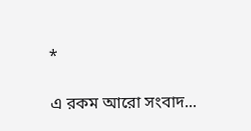*

এ রকম আরো সংবাদ...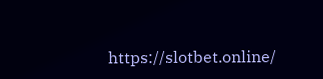https://slotbet.online/